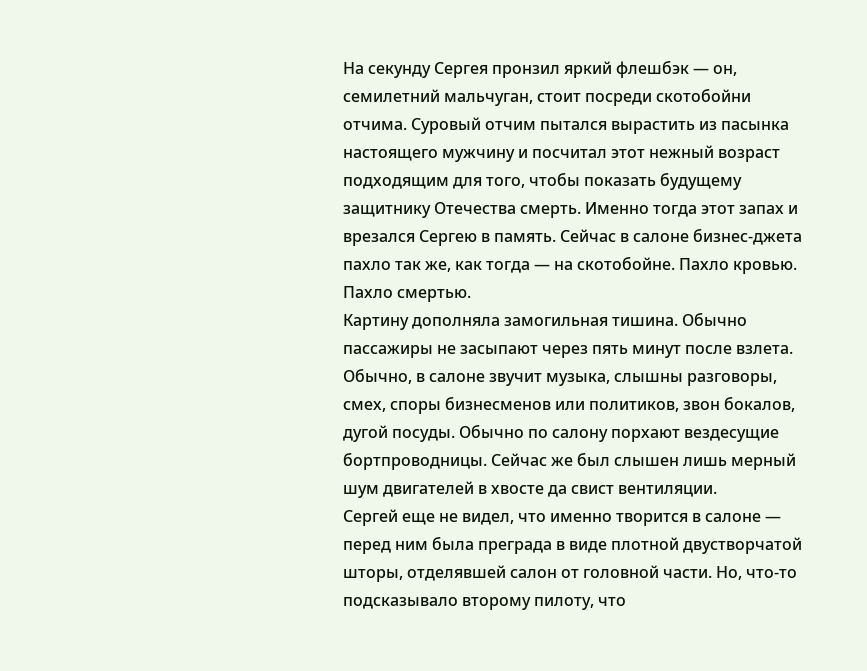На секунду Сергея пронзил яркий флешбэк — он, семилетний мальчуган, стоит посреди скотобойни отчима. Суровый отчим пытался вырастить из пасынка настоящего мужчину и посчитал этот нежный возраст подходящим для того, чтобы показать будущему защитнику Отечества смерть. Именно тогда этот запах и врезался Сергею в память. Сейчас в салоне бизнес-джета пахло так же, как тогда — на скотобойне. Пахло кровью. Пахло смертью.
Картину дополняла замогильная тишина. Обычно пассажиры не засыпают через пять минут после взлета. Обычно, в салоне звучит музыка, слышны разговоры, смех, споры бизнесменов или политиков, звон бокалов, дугой посуды. Обычно по салону порхают вездесущие бортпроводницы. Сейчас же был слышен лишь мерный шум двигателей в хвосте да свист вентиляции.
Сергей еще не видел, что именно творится в салоне — перед ним была преграда в виде плотной двустворчатой шторы, отделявшей салон от головной части. Но, что-то подсказывало второму пилоту, что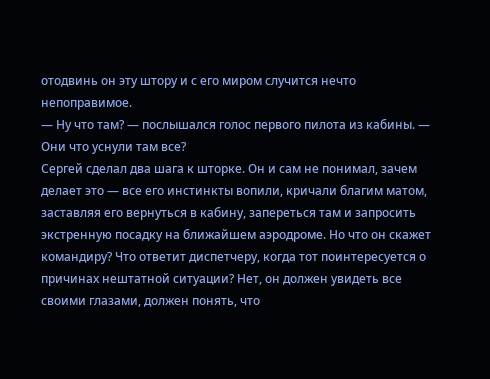отодвинь он эту штору и с его миром случится нечто непоправимое.
— Ну что там? — послышался голос первого пилота из кабины. — Они что уснули там все?
Сергей сделал два шага к шторке. Он и сам не понимал, зачем делает это — все его инстинкты вопили, кричали благим матом, заставляя его вернуться в кабину, запереться там и запросить экстренную посадку на ближайшем аэродроме. Но что он скажет командиру? Что ответит диспетчеру, когда тот поинтересуется о причинах нештатной ситуации? Нет, он должен увидеть все своими глазами, должен понять, что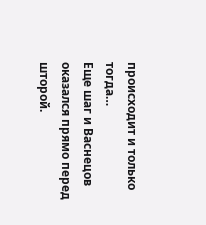происходит и только тогда…
Еще шаг и Васнецов оказался прямо перед шторой.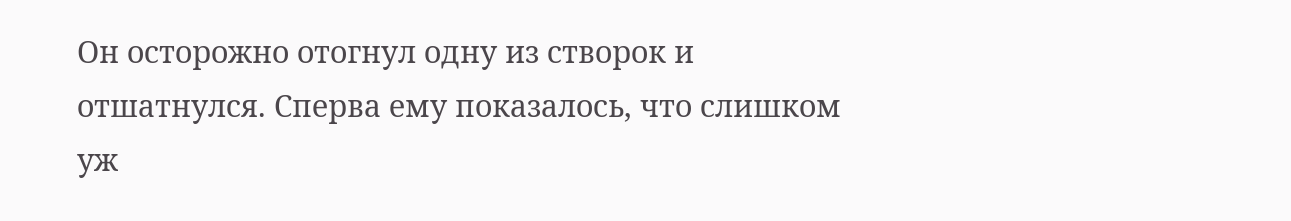Он осторожно отогнул одну из створок и отшатнулся. Сперва ему показалось, что слишком уж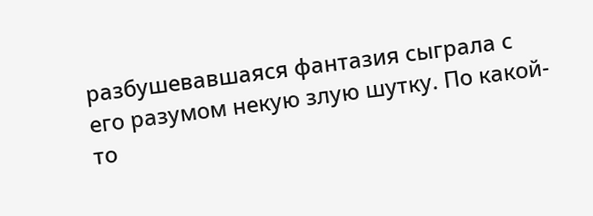разбушевавшаяся фантазия сыграла с его разумом некую злую шутку. По какой-то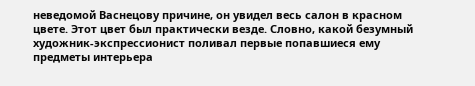неведомой Васнецову причине, он увидел весь салон в красном цвете. Этот цвет был практически везде. Словно, какой безумный художник-экспрессионист поливал первые попавшиеся ему предметы интерьера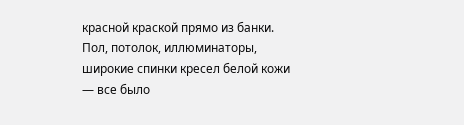красной краской прямо из банки. Пол, потолок, иллюминаторы, широкие спинки кресел белой кожи — все было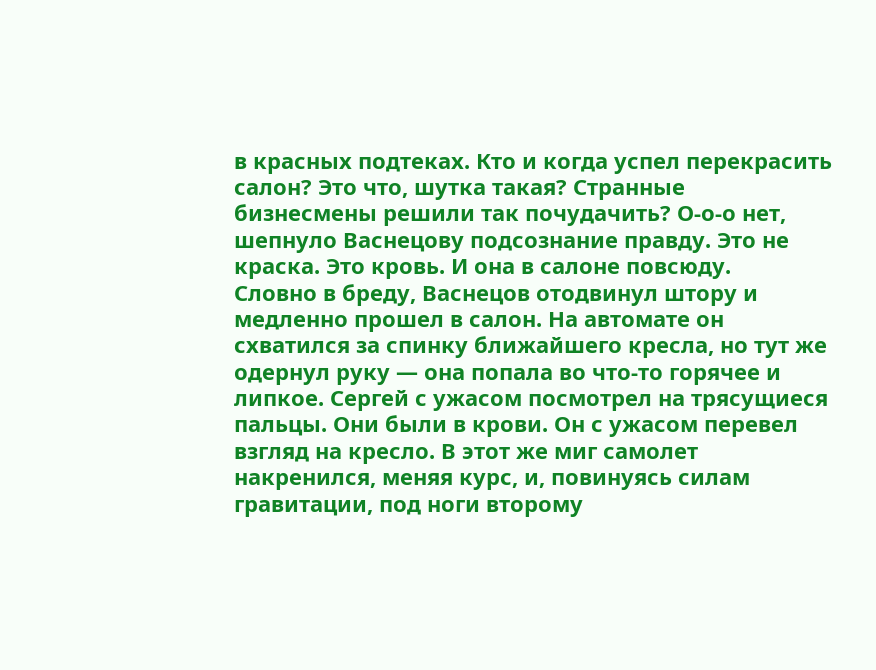в красных подтеках. Кто и когда успел перекрасить салон? Это что, шутка такая? Странные бизнесмены решили так почудачить? О-о-о нет, шепнуло Васнецову подсознание правду. Это не краска. Это кровь. И она в салоне повсюду.
Словно в бреду, Васнецов отодвинул штору и медленно прошел в салон. На автомате он схватился за спинку ближайшего кресла, но тут же одернул руку — она попала во что-то горячее и липкое. Сергей с ужасом посмотрел на трясущиеся пальцы. Они были в крови. Он с ужасом перевел взгляд на кресло. В этот же миг самолет накренился, меняя курс, и, повинуясь силам гравитации, под ноги второму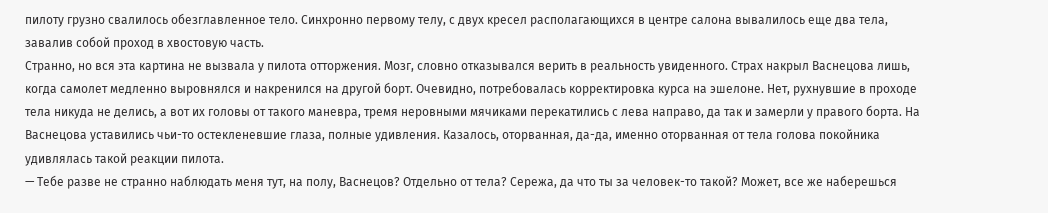пилоту грузно свалилось обезглавленное тело. Синхронно первому телу, с двух кресел располагающихся в центре салона вывалилось еще два тела, завалив собой проход в хвостовую часть.
Странно, но вся эта картина не вызвала у пилота отторжения. Мозг, словно отказывался верить в реальность увиденного. Страх накрыл Васнецова лишь, когда самолет медленно выровнялся и накренился на другой борт. Очевидно, потребовалась корректировка курса на эшелоне. Нет, рухнувшие в проходе тела никуда не делись, а вот их головы от такого маневра, тремя неровными мячиками перекатились с лева направо, да так и замерли у правого борта. На Васнецова уставились чьи-то остекленевшие глаза, полные удивления. Казалось, оторванная, да-да, именно оторванная от тела голова покойника удивлялась такой реакции пилота.
— Тебе разве не странно наблюдать меня тут, на полу, Васнецов? Отдельно от тела? Сережа, да что ты за человек-то такой? Может, все же наберешься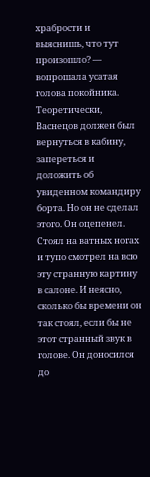храбрости и выяснишь, что тут произошло? — вопрошала усатая голова покойника.
Теоретически, Васнецов должен был вернуться в кабину, запереться и доложить об увиденном командиру борта. Но он не сделал этого. Он оцепенел. Стоял на ватных ногах и тупо смотрел на всю эту странную картину в салоне. И неясно, сколько бы времени он так стоял, если бы не этот странный звук в голове. Он доносился до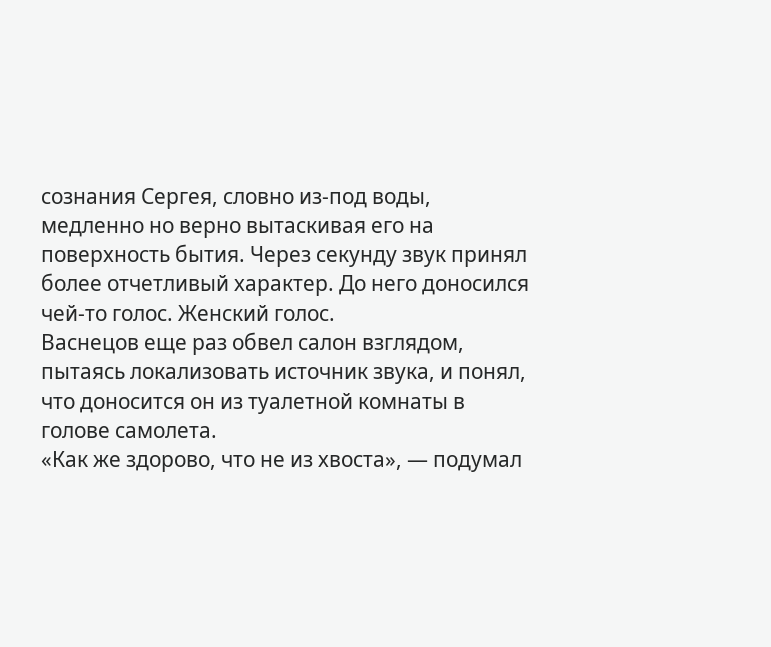сознания Сергея, словно из-под воды, медленно но верно вытаскивая его на поверхность бытия. Через секунду звук принял более отчетливый характер. До него доносился чей-то голос. Женский голос.
Васнецов еще раз обвел салон взглядом, пытаясь локализовать источник звука, и понял, что доносится он из туалетной комнаты в голове самолета.
«Как же здорово, что не из хвоста», — подумал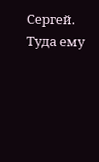Сергей. Туда ему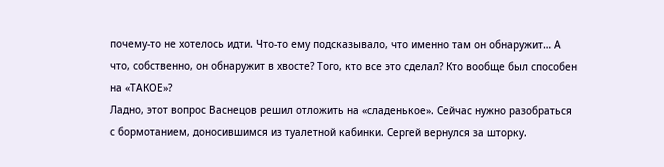почему-то не хотелось идти. Что-то ему подсказывало, что именно там он обнаружит… А что, собственно, он обнаружит в хвосте? Того, кто все это сделал? Кто вообще был способен на «ТАКОЕ»?
Ладно, этот вопрос Васнецов решил отложить на «сладенькое». Сейчас нужно разобраться с бормотанием, доносившимся из туалетной кабинки. Сергей вернулся за шторку.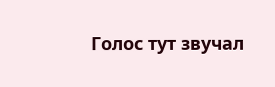Голос тут звучал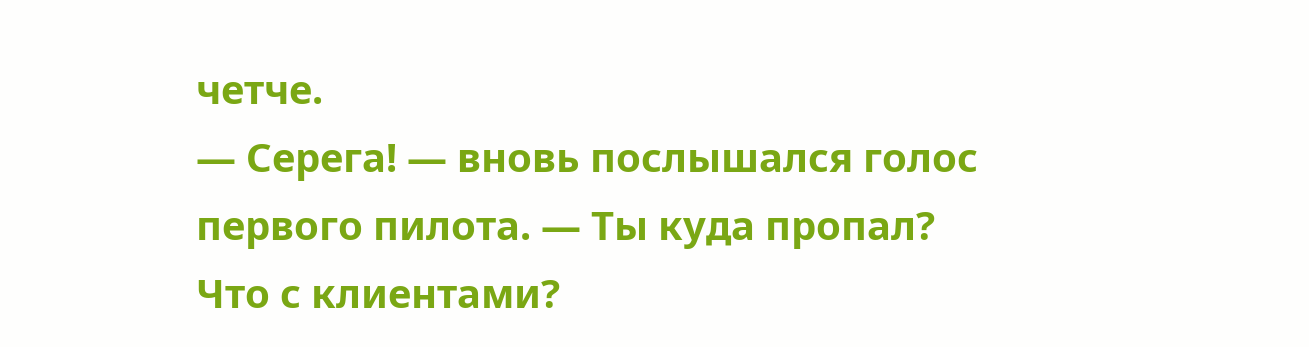четче.
— Серега! — вновь послышался голос первого пилота. — Ты куда пропал? Что с клиентами?